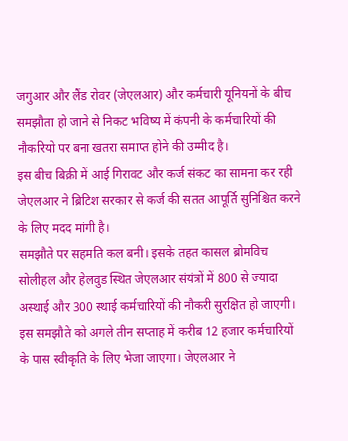जगुआर और लैंड रोवर (जेएलआर) और कर्मचारी यूनियनों के बीच समझौता हो जाने से निकट भविष्य में कंपनी के कर्मचारियों की नौकरियो पर बना खतरा समाप्त होने की उम्मीद है।
इस बीच बिक्री में आई गिरावट और कर्ज संकट का सामना कर रही जेएलआर ने ब्रिटिश सरकार से कर्ज की सतत आपूर्ति सुनिश्चित करने के लिए मदद मांगी है।
समझौते पर सहमति कल बनी। इसके तहत कासल ब्रोमविच सोलीहल और हेलवुड स्थित जेएलआर संयंत्रों में 800 से ज्यादा अस्थाई और 300 स्थाई कर्मचारियों की नौकरी सुरक्षित हो जाएगी।
इस समझौते को अगले तीन सप्ताह में करीब 12 हजार कर्मचारियों के पास स्वीकृति के लिए भेजा जाएगा। जेएलआर ने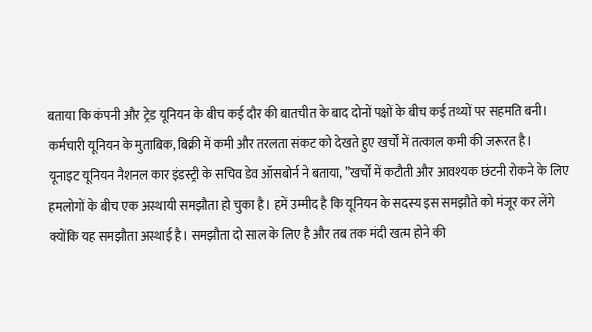बताया कि कंपनी और ट्रेड यूनियन के बीच कई दौर की बातचीत के बाद दोनों पक्षों के बीच कई तथ्यों पर सहमति बनी।
कर्मचारी यूनियन के मुताबिक, बिक्री में कमी और तरलता संकट को देखते हुए खर्चों में तत्काल कमी की जरूरत है।
यूनाइट यूनियन नैशनल कार इंडस्ट्री के सचिव डेव ऑसबोर्न ने बताया, ”खर्चों में कटौती और आवश्यक छंटनी रोकने के लिए हमलोगों के बीच एक अस्थायी समझौता हो चुका है। हमें उम्मीद है कि यूनियन के सदस्य इस समझौते को मंजूर कर लेंगे क्योंकि यह समझौता अस्थाई है। समझौता दो साल के लिए है और तब तक मंदी खत्म होने की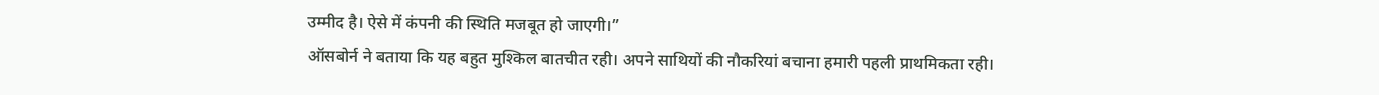उम्मीद है। ऐसे में कंपनी की स्थिति मजबूत हो जाएगी।”
ऑसबोर्न ने बताया कि यह बहुत मुश्किल बातचीत रही। अपने साथियों की नौकरियां बचाना हमारी पहली प्राथमिकता रही।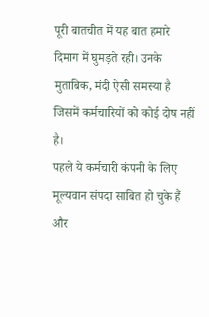पूरी बातचीत में यह बात हमारे दिमाग में घुमड़ते रही। उनके मुताबिक, मंदी ऐसी समस्या है जिसमें कर्मचारियों को कोई दोष नहीं है।
पहले ये कर्मचारी कंपनी के लिए मूल्यवान संपदा साबित हो चुके हैं और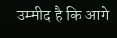उम्मीद है कि आगे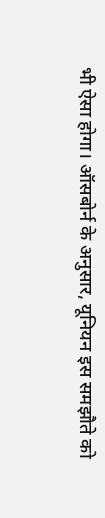भी ऐसा होगा। ऑसबोर्न के अनुसार, यूनियन इस समझौते को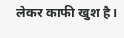लेकर काफी खुश है।